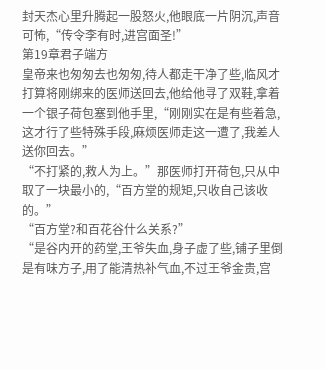封天杰心里升腾起一股怒火,他眼底一片阴沉,声音可怖,“传令李有时,进宫面圣!”
第19章君子端方
皇帝来也匆匆去也匆匆,待人都走干净了些,临风才打算将刚绑来的医师送回去,他给他寻了双鞋,拿着一个银子荷包塞到他手里,“刚刚实在是有些着急,这才行了些特殊手段,麻烦医师走这一遭了,我差人送你回去。”
“不打紧的,救人为上。”那医师打开荷包,只从中取了一块最小的,“百方堂的规矩,只收自己该收的。”
“百方堂?和百花谷什么关系?”
“是谷内开的药堂,王爷失血,身子虚了些,铺子里倒是有味方子,用了能清热补气血,不过王爷金贵,宫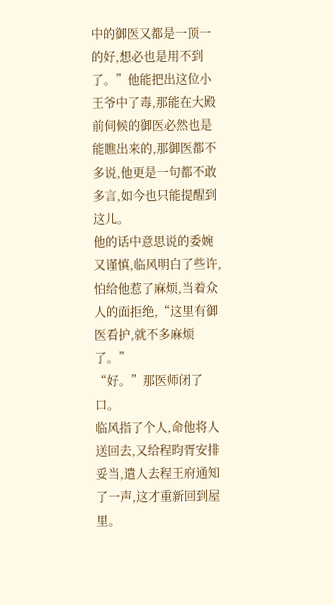中的御医又都是一顶一的好,想必也是用不到了。”他能把出这位小王爷中了毒,那能在大殿前伺候的御医必然也是能瞧出来的,那御医都不多说,他更是一句都不敢多言,如今也只能提醒到这儿。
他的话中意思说的委婉又谨慎,临风明白了些许,怕给他惹了麻烦,当着众人的面拒绝,“这里有御医看护,就不多麻烦了。”
“好。”那医师闭了口。
临风指了个人,命他将人送回去,又给程昀胥安排妥当,遣人去程王府通知了一声,这才重新回到屋里。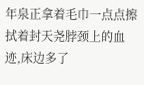年泉正拿着毛巾一点点擦拭着封天尧脖颈上的血迹,床边多了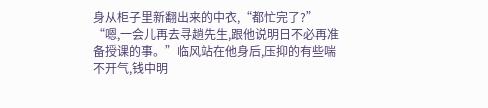身从柜子里新翻出来的中衣,“都忙完了?”
“嗯,一会儿再去寻趟先生,跟他说明日不必再准备授课的事。”临风站在他身后,压抑的有些喘不开气,钱中明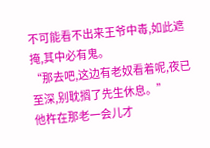不可能看不出来王爷中毒,如此遮掩,其中必有鬼。
“那去吧,这边有老奴看着呢,夜已至深,别耽搁了先生休息。”
他杵在那老一会儿才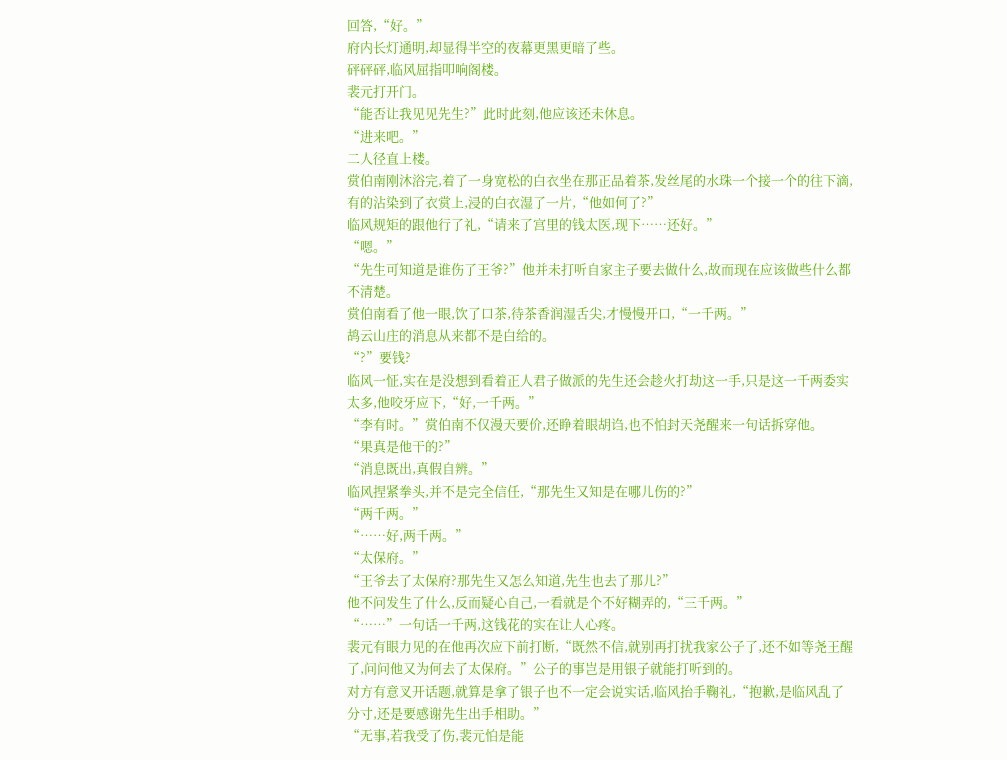回答,“好。”
府内长灯通明,却显得半空的夜幕更黑更暗了些。
砰砰砰,临风屈指叩响阁楼。
裴元打开门。
“能否让我见见先生?”此时此刻,他应该还未休息。
“进来吧。”
二人径直上楼。
赏伯南刚沐浴完,着了一身宽松的白衣坐在那正品着茶,发丝尾的水珠一个接一个的往下滴,有的沾染到了衣赏上,浸的白衣湿了一片,“他如何了?”
临风规矩的跟他行了礼,“请来了宫里的钱太医,现下……还好。”
“嗯。”
“先生可知道是谁伤了王爷?”他并未打听自家主子要去做什么,故而现在应该做些什么都不清楚。
赏伯南看了他一眼,饮了口茶,待茶香润湿舌尖,才慢慢开口,“一千两。”
鸪云山庄的消息从来都不是白给的。
“?”要钱?
临风一怔,实在是没想到看着正人君子做派的先生还会趁火打劫这一手,只是这一千两委实太多,他咬牙应下,“好,一千两。”
“李有时。”赏伯南不仅漫天要价,还睁着眼胡诌,也不怕封天尧醒来一句话拆穿他。
“果真是他干的?”
“消息既出,真假自辨。”
临风捏紧拳头,并不是完全信任,“那先生又知是在哪儿伤的?”
“两千两。”
“……好,两千两。”
“太保府。”
“王爷去了太保府?那先生又怎么知道,先生也去了那儿?”
他不问发生了什么,反而疑心自己,一看就是个不好糊弄的,“三千两。”
“……”一句话一千两,这钱花的实在让人心疼。
裴元有眼力见的在他再次应下前打断,“既然不信,就别再打扰我家公子了,还不如等尧王醒了,问问他又为何去了太保府。”公子的事岂是用银子就能打听到的。
对方有意叉开话题,就算是拿了银子也不一定会说实话,临风抬手鞠礼,“抱歉,是临风乱了分寸,还是要感谢先生出手相助。”
“无事,若我受了伤,裴元怕是能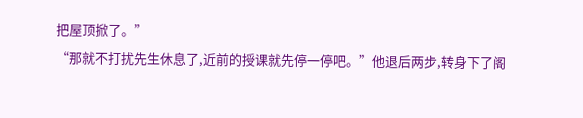把屋顶掀了。”
“那就不打扰先生休息了,近前的授课就先停一停吧。”他退后两步,转身下了阁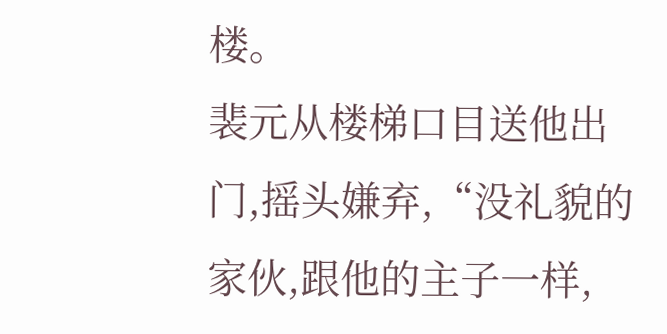楼。
裴元从楼梯口目送他出门,摇头嫌弃,“没礼貌的家伙,跟他的主子一样,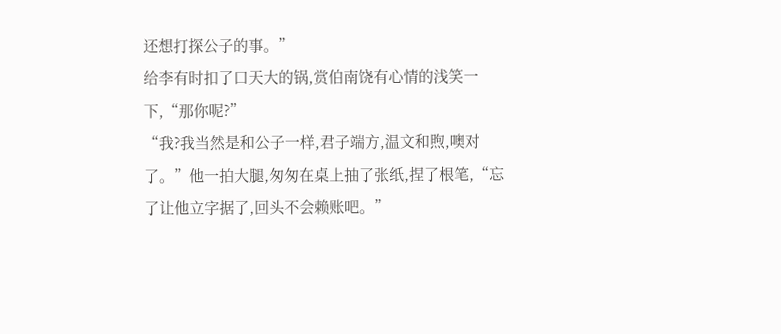还想打探公子的事。”
给李有时扣了口天大的锅,赏伯南饶有心情的浅笑一下,“那你呢?”
“我?我当然是和公子一样,君子端方,温文和煦,噢对了。”他一拍大腿,匆匆在桌上抽了张纸,捏了根笔,“忘了让他立字据了,回头不会赖账吧。”